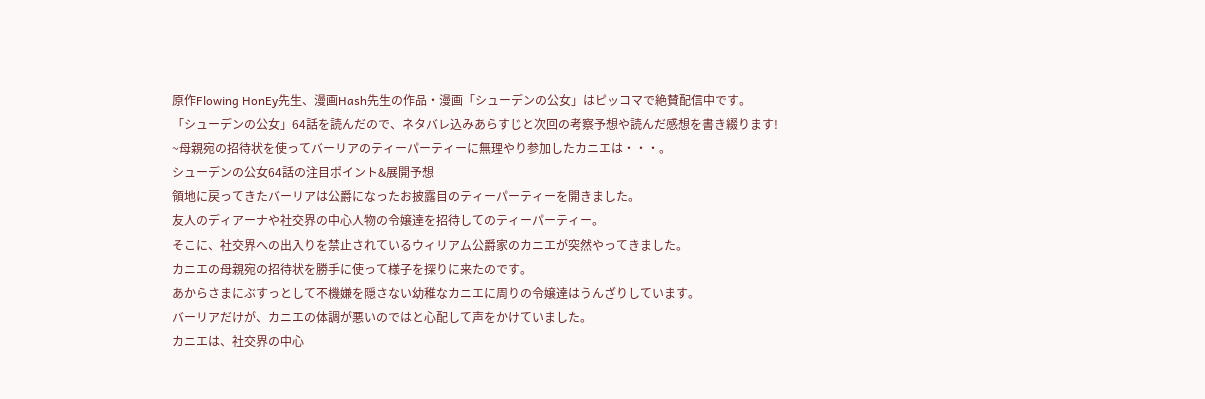原作Flowing HonEy先生、漫画Hash先生の作品・漫画「シューデンの公女」はピッコマで絶賛配信中です。
「シューデンの公女」64話を読んだので、ネタバレ込みあらすじと次回の考察予想や読んだ感想を書き綴ります!
~母親宛の招待状を使ってバーリアのティーパーティーに無理やり参加したカニエは・・・。
シューデンの公女64話の注目ポイント&展開予想
領地に戻ってきたバーリアは公爵になったお披露目のティーパーティーを開きました。
友人のディアーナや社交界の中心人物の令嬢達を招待してのティーパーティー。
そこに、社交界への出入りを禁止されているウィリアム公爵家のカニエが突然やってきました。
カニエの母親宛の招待状を勝手に使って様子を探りに来たのです。
あからさまにぶすっとして不機嫌を隠さない幼稚なカニエに周りの令嬢達はうんざりしています。
バーリアだけが、カニエの体調が悪いのではと心配して声をかけていました。
カニエは、社交界の中心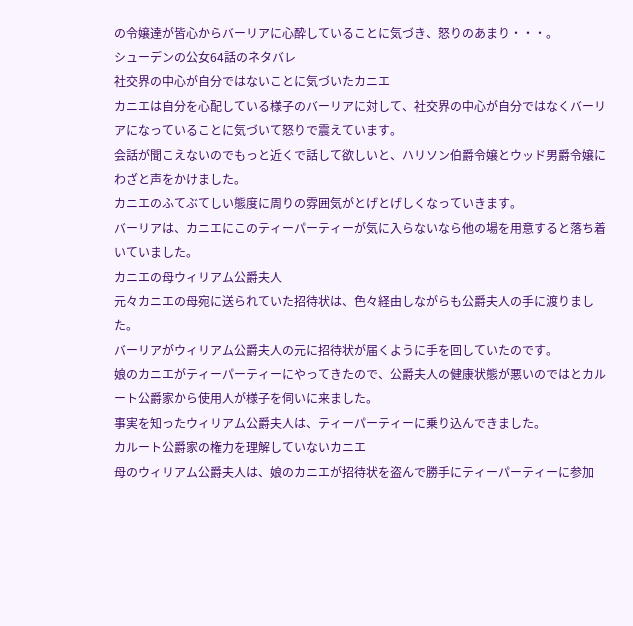の令嬢達が皆心からバーリアに心酔していることに気づき、怒りのあまり・・・。
シューデンの公女64話のネタバレ
社交界の中心が自分ではないことに気づいたカニエ
カニエは自分を心配している様子のバーリアに対して、社交界の中心が自分ではなくバーリアになっていることに気づいて怒りで震えています。
会話が聞こえないのでもっと近くで話して欲しいと、ハリソン伯爵令嬢とウッド男爵令嬢にわざと声をかけました。
カニエのふてぶてしい態度に周りの雰囲気がとげとげしくなっていきます。
バーリアは、カニエにこのティーパーティーが気に入らないなら他の場を用意すると落ち着いていました。
カニエの母ウィリアム公爵夫人
元々カニエの母宛に送られていた招待状は、色々経由しながらも公爵夫人の手に渡りました。
バーリアがウィリアム公爵夫人の元に招待状が届くように手を回していたのです。
娘のカニエがティーパーティーにやってきたので、公爵夫人の健康状態が悪いのではとカルート公爵家から使用人が様子を伺いに来ました。
事実を知ったウィリアム公爵夫人は、ティーパーティーに乗り込んできました。
カルート公爵家の権力を理解していないカニエ
母のウィリアム公爵夫人は、娘のカニエが招待状を盗んで勝手にティーパーティーに参加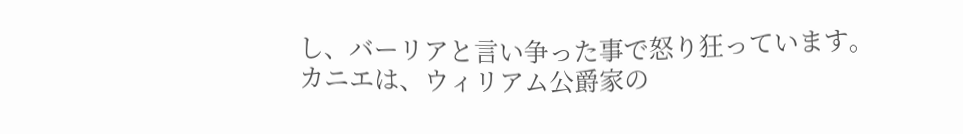し、バーリアと言い争った事で怒り狂っています。
カニエは、ウィリアム公爵家の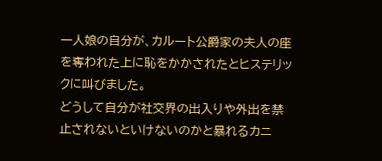一人娘の自分が、カルート公爵家の夫人の座を奪われた上に恥をかかされたとヒステリックに叫びました。
どうして自分が社交界の出入りや外出を禁止されないといけないのかと暴れるカニ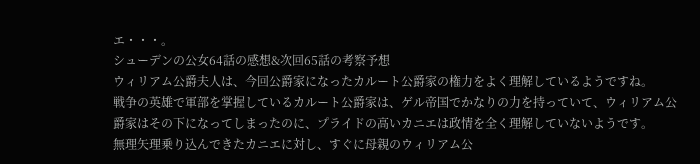エ・・・。
シューデンの公女64話の感想&次回65話の考察予想
ウィリアム公爵夫人は、今回公爵家になったカルート公爵家の権力をよく理解しているようですね。
戦争の英雄で軍部を掌握しているカルート公爵家は、ゲル帝国でかなりの力を持っていて、ウィリアム公爵家はその下になってしまったのに、プライドの高いカニエは政情を全く理解していないようです。
無理矢理乗り込んできたカニエに対し、すぐに母親のウィリアム公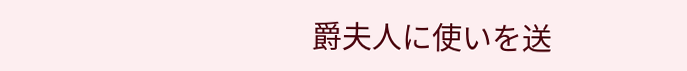爵夫人に使いを送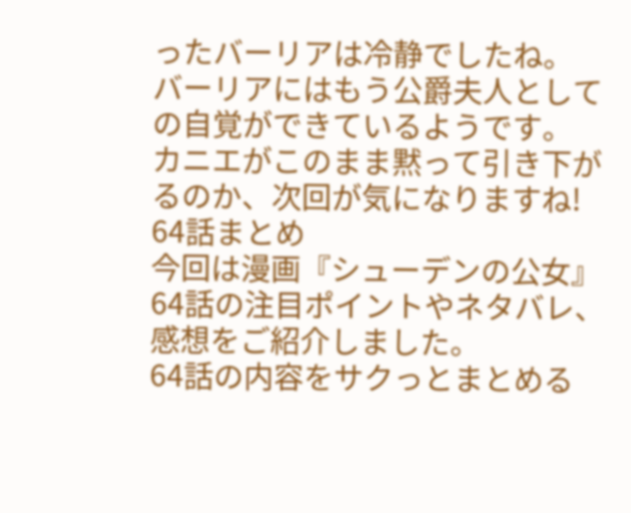ったバーリアは冷静でしたね。
バーリアにはもう公爵夫人としての自覚ができているようです。
カニエがこのまま黙って引き下がるのか、次回が気になりますね!
64話まとめ
今回は漫画『シューデンの公女』64話の注目ポイントやネタバレ、感想をご紹介しました。
64話の内容をサクっとまとめる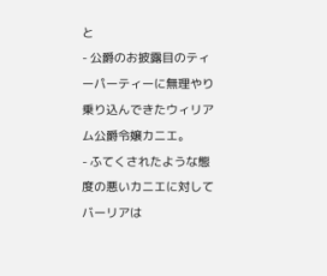と
- 公爵のお披露目のティーパーティーに無理やり乗り込んできたウィリアム公爵令嬢カニエ。
- ふてくされたような態度の悪いカニエに対してバーリアは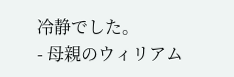冷静でした。
- 母親のウィリアム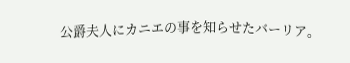公爵夫人にカニエの事を知らせたバーリア。